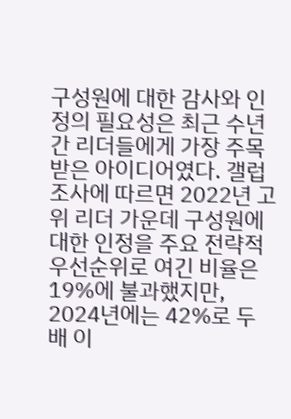구성원에 대한 감사와 인정의 필요성은 최근 수년간 리더들에게 가장 주목받은 아이디어였다. 갤럽 조사에 따르면 2022년 고위 리더 가운데 구성원에 대한 인정을 주요 전략적 우선순위로 여긴 비율은 19%에 불과했지만, 2024년에는 42%로 두 배 이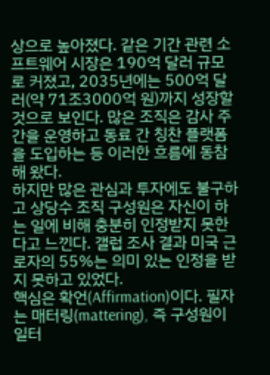상으로 높아졌다. 같은 기간 관련 소프트웨어 시장은 190억 달러 규모로 커졌고, 2035년에는 500억 달러(약 71조3000억 원)까지 성장할 것으로 보인다. 많은 조직은 감사 주간을 운영하고 동료 간 칭찬 플랫폼을 도입하는 등 이러한 흐름에 동참해 왔다.
하지만 많은 관심과 투자에도 불구하고 상당수 조직 구성원은 자신이 하는 일에 비해 충분히 인정받지 못한다고 느낀다. 갤럽 조사 결과 미국 근로자의 55%는 의미 있는 인정을 받지 못하고 있었다.
핵심은 확언(Affirmation)이다. 필자는 매터링(mattering), 즉 구성원이 일터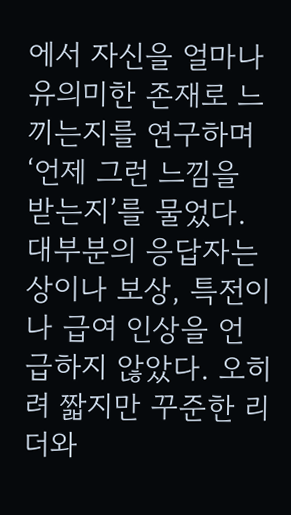에서 자신을 얼마나 유의미한 존재로 느끼는지를 연구하며 ‘언제 그런 느낌을 받는지’를 물었다. 대부분의 응답자는 상이나 보상, 특전이나 급여 인상을 언급하지 않았다. 오히려 짧지만 꾸준한 리더와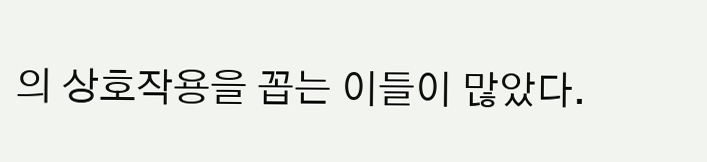의 상호작용을 꼽는 이들이 많았다.